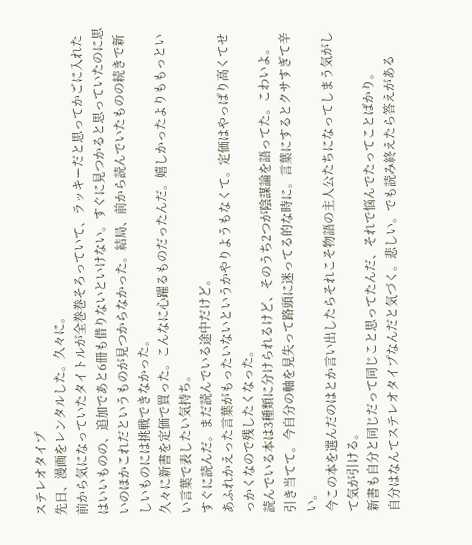ステレオタイプ
先日、漫画をレンタルした。久々に。
前から気になっていたタイトルが全巻巻そろっていて、ラッキーだと思ってかごに入れたはいいものの、追加であと6冊も借りないといけない。すぐに見つかると思っていたのに思いのほかこれだというものが見つからなかった。結局、前から読んでいたものの続きで新しいものには挑戦できなかった。
久々に新書を定価で買った。こんなに心躍るものだったんだ。嬉しかったよりももっといい言葉で表したい気持ち。
すぐに読んだ。まだ読んでいる途中だけど。
あふれかえった言葉がもったいないというかやりようもなくて。定価はやっぱり高くてせっかくなので残したくなった。
読んでいる本は3種類に分けられるけど、そのうち2つが陰謀論を語ってた。こわいよ。
引き当てて。今自分の軸を見失って路頭に迷ってる的な時に。言葉にするとクサすぎて辛い。
今この本を選んだのはとか言い出したらそれこそ物語の主人公たちになってしまう気がして気が引ける。
新書も自分と同じだって同じこと思ってたんだ、それで悩んでたってことばかり。
自分はなんてステレオタイプなんだと気づく。悲しい。でも読み終えたら答えがある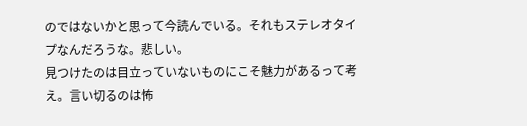のではないかと思って今読んでいる。それもステレオタイプなんだろうな。悲しい。
見つけたのは目立っていないものにこそ魅力があるって考え。言い切るのは怖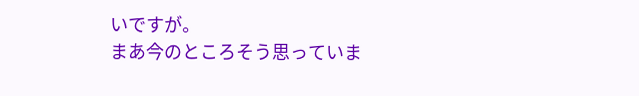いですが。
まあ今のところそう思っていま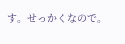す。せっかくなので。